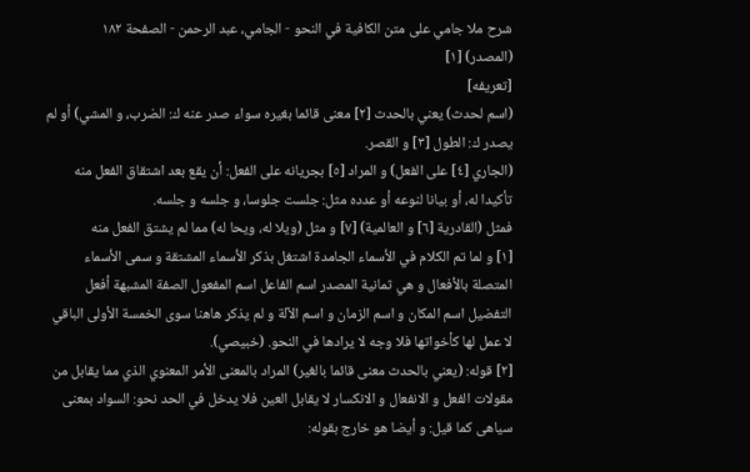شرح ملا جامي على متن الكافية في النحو - الجامي، عبد الرحمن - الصفحة ١٨٢
(المصدر) [١]
[تعريفه]
(اسم لحدث) يعني بالحدث [٢] معنى قائما بغيره سواء صدر عنه ك: الضرب، و المشي) أو لم يصدر ك: الطول [٣] و القصر.
(الجاري [٤] على الفعل) و المراد [٥] بجريانه على الفعل: أن يقع بعد اشتقاق الفعل منه تأكيدا له، أو بيانا لنوعه أو عدده مثل: جلست جلوسا، و جلسه و جلسه.
فمثل (القادرية [٦] و العالمية) [٧] و مثل (ويلا له، ويحا له) مما لم يشتق الفعل منه
[١] و لما تم الكلام في الأسماء الجامدة اشتغل بذكر الأسماء المشتقة و سمى الأسماء المتصلة بالأفعال و هي ثمانية المصدر اسم الفاعل اسم المفعول الصفة المشبهة أفعل التفضيل اسم المكان و اسم الزمان و اسم الآلة و لم يذكر هاهنا سوى الخمسة الأولى الباقي لا عمل لها كأخواتها فلا وجه لا يرادها في النحو. (خبيصي).
[٢] قوله: (يعني بالحدث معنى قائما بالغير) المراد بالمعنى الأمر المعنوي الذي مما يقابل من مقولات الفعل و الانفعال و الانكسار لا يقابل العين فلا يدخل في الحد نحو: السواد بمعنى سياهى كما قيل: و أيضا هو خارج بقوله: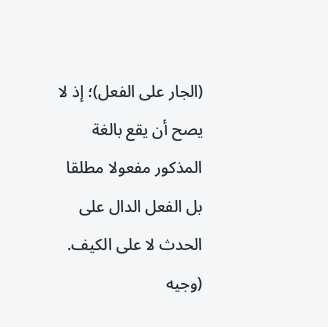(الجار على الفعل)؛ إذ لا يصح أن يقع بالغة المذكور مفعولا مطلقا بل الفعل الدال على الحدث لا على الكيف. (وجيه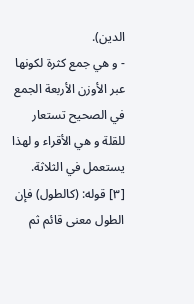الدين).
- و هي جمع كثرة لكونها عبر الأوزن الأربعة الجمع في الصحيح تستعار للقلة و هي الأقراء و لهذا يستعمل في الثلاثة.
[٣] قوله: (كالطول) فإن الطول معنى قائم ثم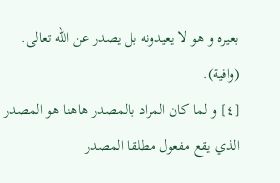بعيره و هو لا يعيدونه بل يصدر عن الله تعالى.
(وافية).
[٤] و لما كان المراد بالمصدر هاهنا هو المصدر الذي يقع مفعول مطلقا المصدر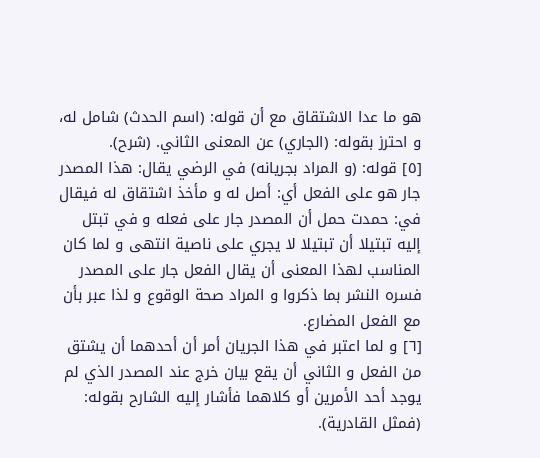هو ما عدا الاشتقاق مع أن قوله: (اسم الحدث) شامل له، و احترز بقوله: (الجاري) عن المعنى الثاني. (شرح).
[٥] قوله: (و المراد بجريانه) في الرضي يقال: هذا المصدر جار هو على الفعل أي: أصل له و مأخذ اشتقاق له فيقال في: حمدت حمل أن المصدر جار على فعله و في تبتل إليه تبتيلا أن تبتيلا لا يجري على ناصية انتهى و لما كان المناسب لهذا المعنى أن يقال الفعل جار على المصدر فسره النشر بما ذكروا و المراد صحة الوقوع و لذا عبر بأن مع الفعل المضارع.
[٦] و لما اعتبر في هذا الجريان أمر أن أحدهما أن يشتق من الفعل و الثاني أن يقع بيان خرج عند المصدر الذي لم يوجد أحد الأمرين أو كلاهما فأشار إليه الشارح بقوله: (فمثل القادرية).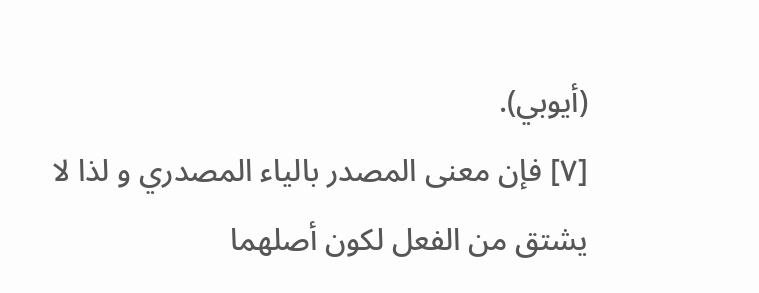(أيوبي).
[٧] فإن معنى المصدر بالياء المصدري و لذا لا يشتق من الفعل لكون أصلهما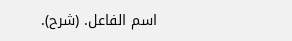اسم الفاعل. (شرح).